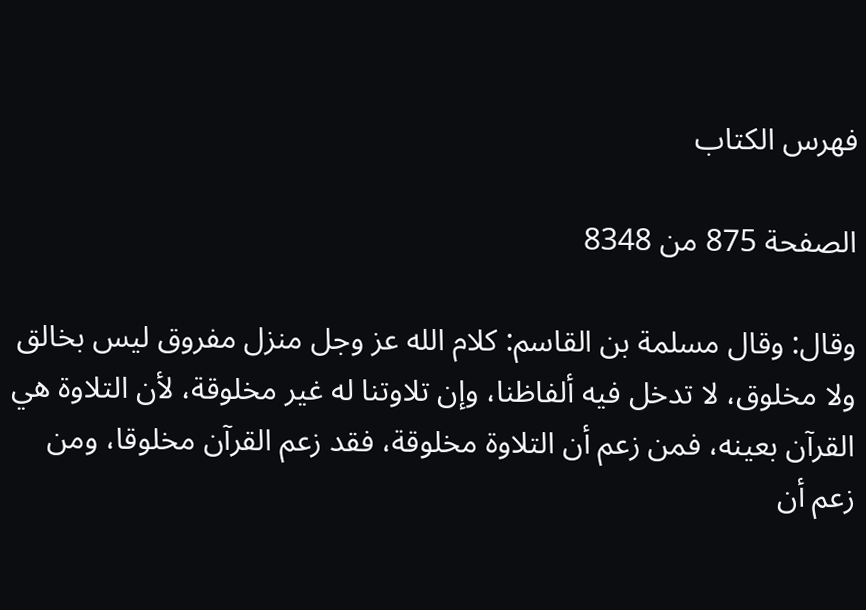فهرس الكتاب

الصفحة 875 من 8348

وقال: وقال مسلمة بن القاسم: كلام الله عز وجل منزل مفروق ليس بخالق ولا مخلوق، لا تدخل فيه ألفاظنا، وإن تلاوتنا له غير مخلوقة، لأن التلاوة هي القرآن بعينه، فمن زعم أن التلاوة مخلوقة، فقد زعم القرآن مخلوقا، ومن زعم أن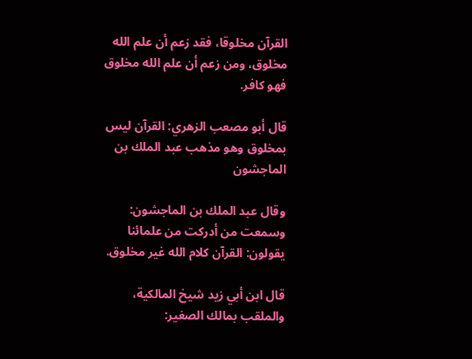القرآن مخلوقا، فقد زعم أن علم الله مخلوق، ومن زعم أن علم الله مخلوق فهو كافر.

قال أبو مصعب الزهري: القرآن ليس بمخلوق وهو مذهب عبد الملك بن الماجشون

وقال عبد الملك بن الماجشون: وسمعت من أدركت من علمائنا يقولون: القرآن كلام الله غير مخلوق.

قال ابن أبي زيد شيخ المالكية، والملقب بمالك الصغير: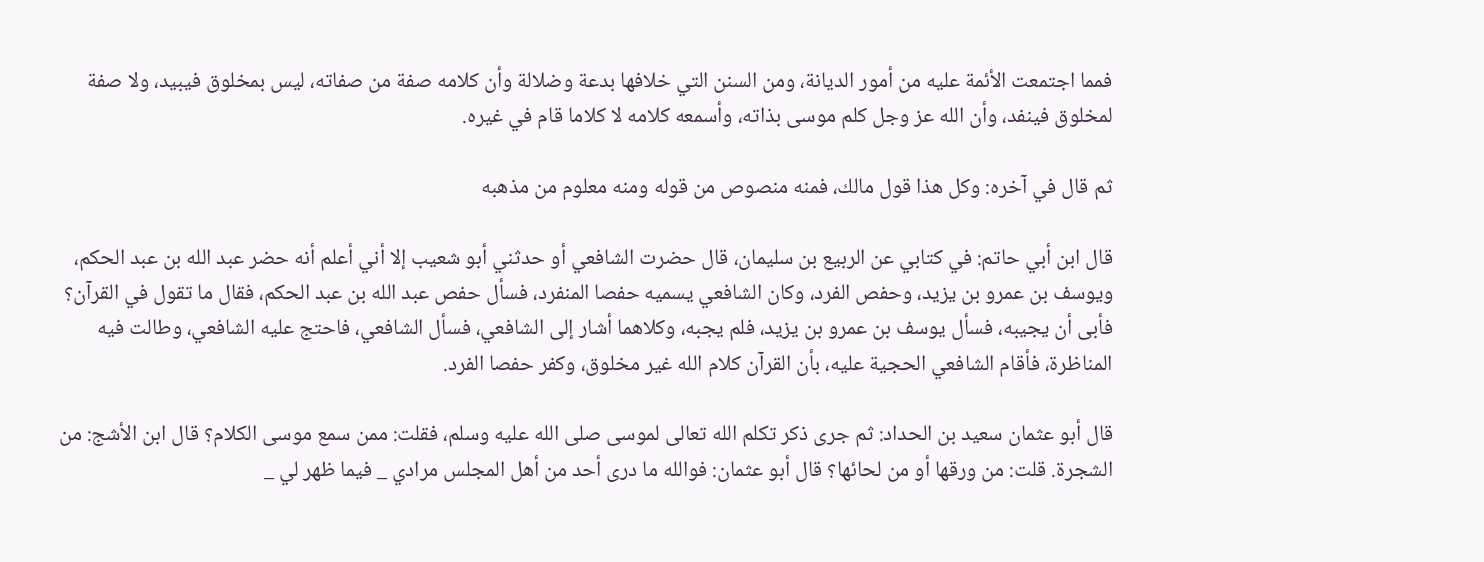فمما اجتمعت الأئمة عليه من أمور الديانة، ومن السنن التي خلافها بدعة وضلالة وأن كلامه صفة من صفاته، ليس بمخلوق فيبيد، ولا صفة لمخلوق فينفد، وأن الله عز وجل كلم موسى بذاته، وأسمعه كلامه لا كلاما قام في غيره.

ثم قال في آخره: وكل هذا قول مالك، فمنه منصوص من قوله ومنه معلوم من مذهبه

قال ابن أبي حاتم: في كتابي عن الربيع بن سليمان، قال حضرت الشافعي أو حدثني أبو شعيب إلا أني أعلم أنه حضر عبد الله بن عبد الحكم، ويوسف بن عمرو بن يزيد، وحفص الفرد، وكان الشافعي يسميه حفصا المنفرد، فسأل حفص عبد الله بن عبد الحكم، فقال ما تقول في القرآن؟ فأبى أن يجيبه، فسأل يوسف بن عمرو بن يزيد، فلم يجبه، وكلاهما أشار إلى الشافعي، فسأل الشافعي، فاحتج عليه الشافعي، وطالت فيه المناظرة، فأقام الشافعي الحجية عليه، بأن القرآن كلام الله غير مخلوق، وكفر حفصا الفرد.

قال أبو عثمان سعيد بن الحداد: ثم جرى ذكر تكلم الله تعالى لموسى صلى الله عليه وسلم، فقلت: ممن سمع موسى الكلام؟ قال ابن الأشج: من الشجرة. قلت: من ورقها أو من لحائها؟ قال أبو عثمان: فوالله ما درى أحد من أهل المجلس مرادي _ فيما ظهر لي _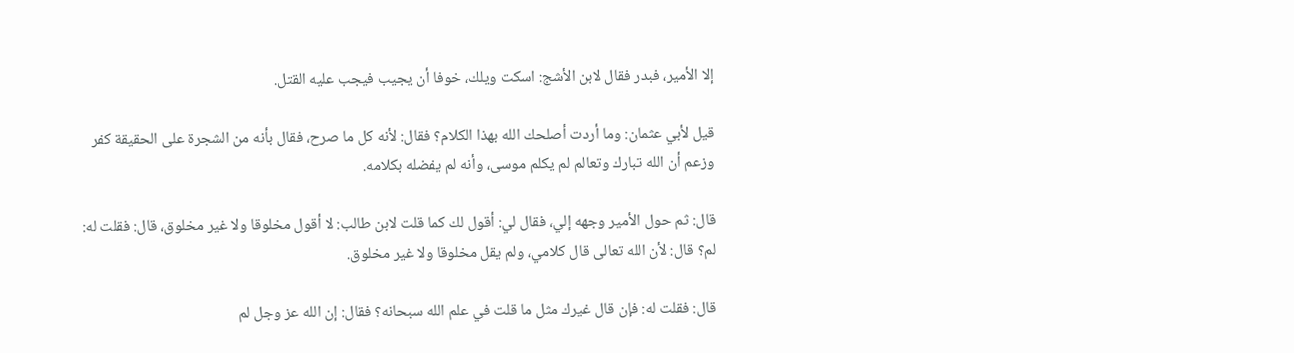إلا الأمير، فبدر فقال لابن الأشج: اسكت ويلك، خوفا أن يجيب فيجب عليه القتل.

قيل لأبي عثمان: وما أردت أصلحك الله بهذا الكلام؟ فقال: لأنه كل ما صرح، فقال بأنه من الشجرة على الحقيقة كفر وزعم أن الله تبارك وتعالم لم يكلم موسى، وأنه لم يفضله بكلامه.

قال: ثم حول الأمير وجهه إلي، فقال لي: أقول لك كما قلت لابن طالب: لا أقول مخلوقا ولا غير مخلوق، قال: فقلت له: لم؟ قال: لأن الله تعالى قال كلامي، ولم يقل مخلوقا ولا غير مخلوق.

قال: فقلت له: فإن قال غيرك مثل ما قلت في علم الله سبحانه؟ فقال: إن الله عز وجل لم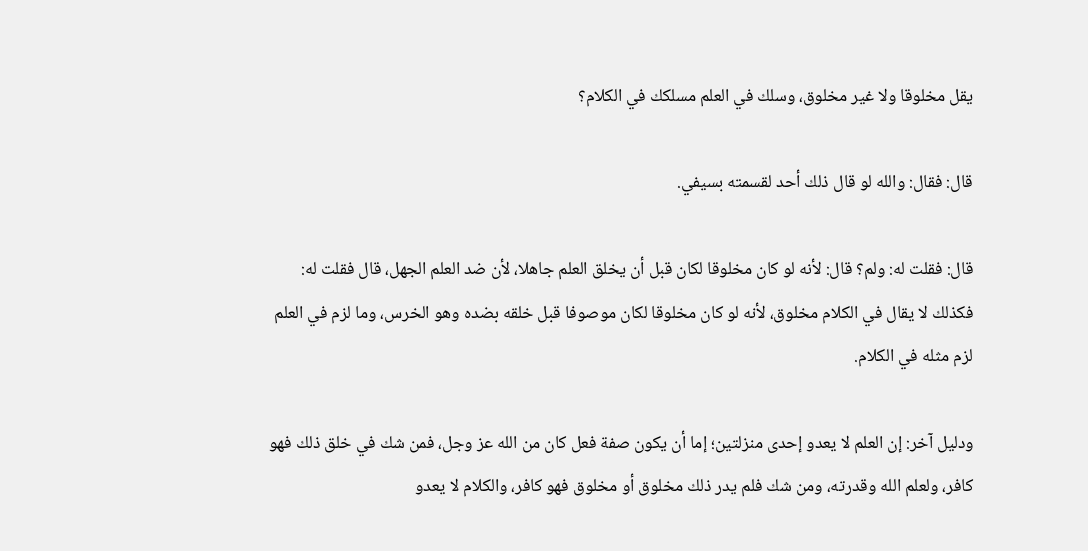يقل مخلوقا ولا غير مخلوق، وسلك في العلم مسلكك في الكلام؟

قال: فقال: والله لو قال ذلك أحد لقسمته بسيفي.

قال: فقلت له: ولم؟ قال: لأنه لو كان مخلوقا لكان قبل أن يخلق العلم جاهلا، لأن ضد العلم الجهل، قال فقلت له: فكذلك لا يقال في الكلام مخلوق، لأنه لو كان مخلوقا لكان موصوفا قبل خلقه بضده وهو الخرس، وما لزم في العلم لزم مثله في الكلام.

ودليل آخر: إن العلم لا يعدو إحدى منزلتين؛ إما أن يكون صفة فعل كان من الله عز وجل، فمن شك في خلق ذلك فهو كافر، ولعلم الله وقدرته، ومن شك فلم يدر ذلك مخلوق أو مخلوق فهو كافر، والكلام لا يعدو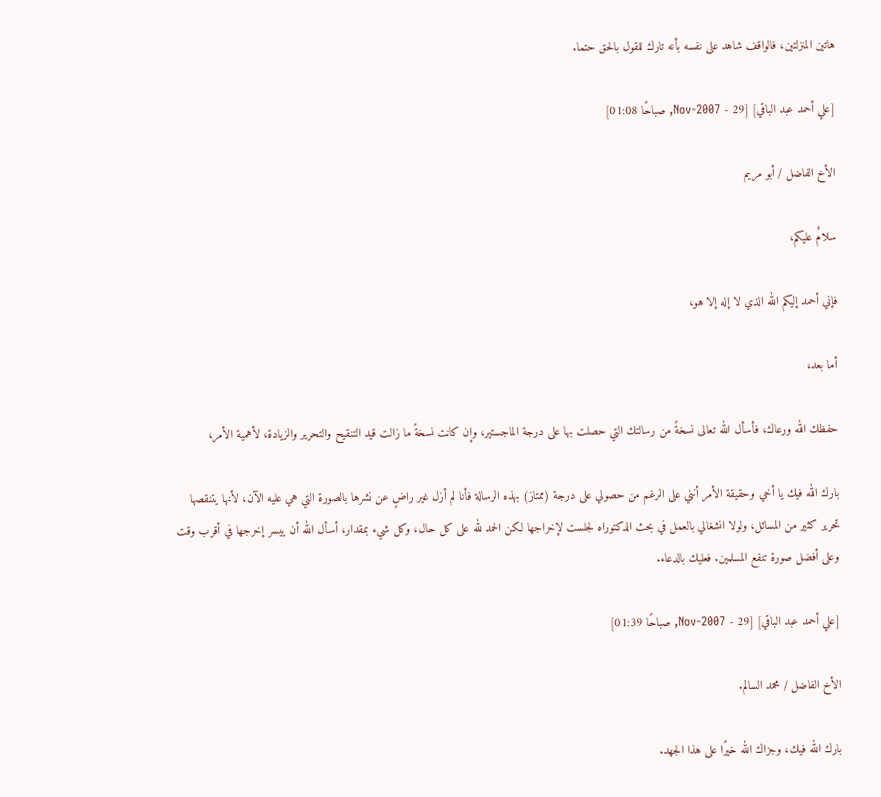هاتين المنزلتين، فالواقف شاهد على نفسه بأنه تارك للقول بالحق حتما.

[علي أحمد عبد الباقي] [29 - Nov-2007, صباحًا 01:08]

الأخ الفاضل / أبو مريم

سلامٌ عليكم،

فإني أحمد إليكم الله الذي لا إله إلا هو،

أما بعد،

حفظك الله ورعاك، فأسأل الله تعالى نسخةً من رسالتك التي حصلت بها على درجة الماجستير، وإن كانت نسخةً ما زالت قيد التنقيح والتحرير والزيادة، لأهمية الأمر،

بارك الله فيك يا أخي وحقيقة الأمر أنني على الرغم من حصولي على درجة (ممتاز) بهذه الرسالة فأنا لم أزل غير راضٍ عن نشرها بالصورة التي هي عليه الآن، لأنها يتنقصها تحرير كثير من المسائل، ولولا انشغالي بالعمل في بحث الدكتوراه لجلست لإخراجها لكن الحمد لله على كل حال، وكل شيء بمقدار، أسأل الله أن ييسر إخرجها في أقرب وقت وعلى أفضل صورة تنفع المسلمين. فعليك بالدعاء.

[علي أحمد عبد الباقي] [29 - Nov-2007, صباحًا 01:39]

الأخ الفاضل / محمد السالم.

بارك الله فيك، وجزاك الله خيرًا على هذا الجهد.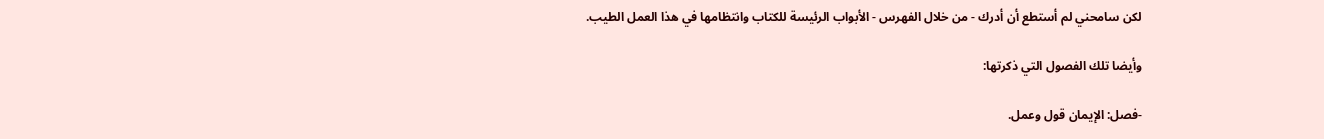لكن سامحني لم أستطع أن أدرك - من خلال الفهرس - الأبواب الرئيسة للكتاب وانتظامها في هذا العمل الطيب.

وأيضا تلك الفصول التي ذكرتها:

-فصل: الإيمان قول وعمل.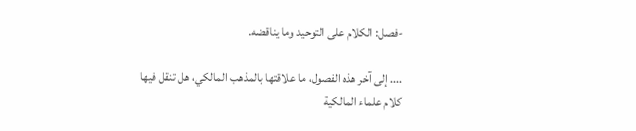-فصل: الكلام على التوحيد وما يناقضه.

.... إلى آخر هذه الفصول، ما علاقتها بالمذهب المالكي، هل تنقل فيها كلام علماء المالكية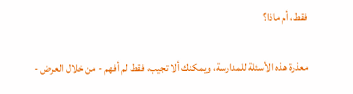فقط، أم ماذا؟

معذرة هذه الأسئلة للمدارسة، ويمكنك ألا تجيب، فقط لم أفهم - من خلال العرض -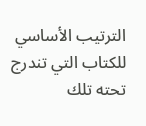الترتيب الأساسي للكتاب التي تندرج تحته تلك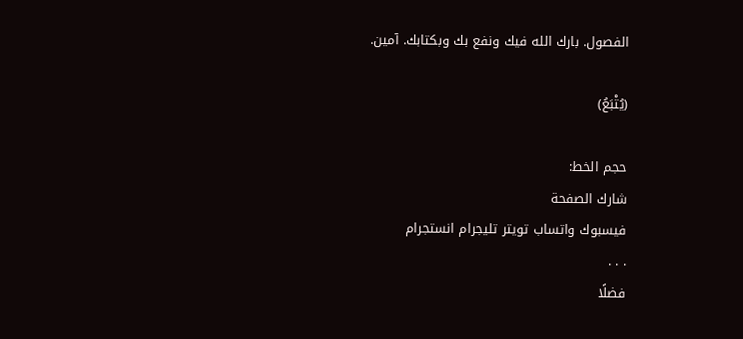الفصول. بارك الله فيك ونفع بك وبكتابك. آمين.

(يُتْبَعُ)

حجم الخط:
شارك الصفحة
فيسبوك واتساب تويتر تليجرام انستجرام
. . .
فضلًا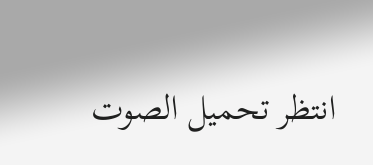انتظر تحميل الصوت